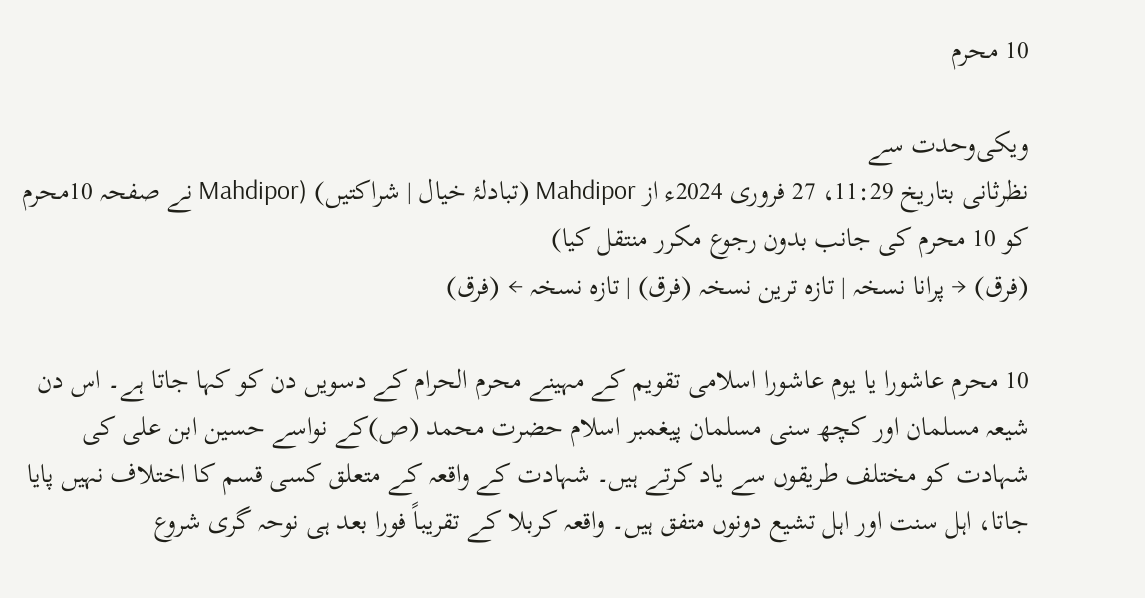10 محرم

ویکی‌وحدت سے
نظرثانی بتاریخ 11:29، 27 فروری 2024ء از Mahdipor (تبادلۂ خیال | شراکتیں) (Mahdipor نے صفحہ 10محرم کو 10 محرم کی جانب بدون رجوع مکرر منتقل کیا)
(فرق) → پرانا نسخہ | تازہ ترین نسخہ (فرق) | تازہ نسخہ ← (فرق)

10 محرم عاشورا یا یوم عاشورا اسلامی تقویم کے مہینے محرم الحرام کے دسویں دن کو کہا جاتا ہے۔ اس دن شیعہ مسلمان اور کچھ سنی مسلمان پیغمبر اسلام حضرت محمد (ص)کے نواسے حسین ابن علی کی شہادت کو مختلف طریقوں سے یاد کرتے ہیں۔ شہادت کے واقعہ کے متعلق کسی قسم کا اختلاف نہیں پایا جاتا، اہل سنت اور اہل تشیع دونوں متفق ہیں۔ واقعہ کربلا کے تقریباً فورا بعد ہی نوحہ گری شروع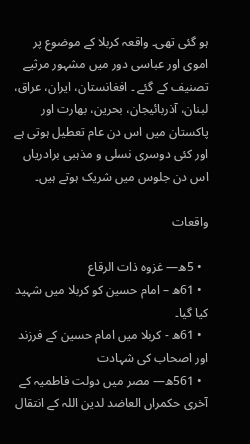ہو گئی تھی۔ واقعہ کربلا کے موضوع پر اموی اور عباسی دور میں مشہور مرثیے تصنیف کے گئے ۔ افغانستان، ایران، عراق، لبنان، آذربائیجان، بحرین، بھارت اور پاکستان میں اس دن عام تعطیل ہوتی ہے اور کئی دوسری نسلی و مذہبی برادریاں اس دن جلوس میں شریک ہوتے ہیں۔

واقعات

  • 5ھ— غزوہ ذات الرقاع
  • 61ھ – امام حسین کو کربلا میں شہید کیا گیا۔
  • 61ھ - کربلا میں امام حسین کے فرزند اور اصحاب کی شہادت
  • 561ھ— مصر میں دولت فاطمیہ کے آخری حکمراں العاضد لدین اللہ کے انتقال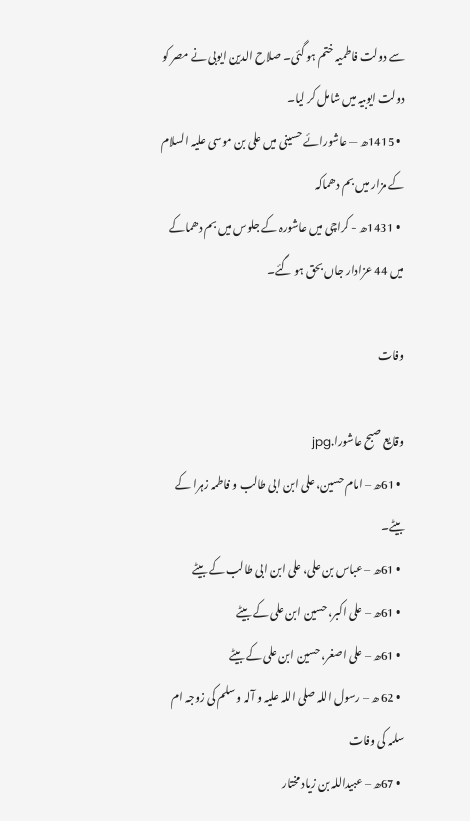سے دولت فاطمیہ ختم ہو گئی۔ صلاح الدین ایوبی نے مصر کو دولت ایوبیہ میں شامل کر لیا۔
  • 1415ھ — عاشورائے حسینی میں علی بن موسی علیہ السلام کے مزار میں بم دھماکہ
  • 1431ھ - کراچی میں عاشورہ کے جلوس میں بم دھماکے میں 44 عزادار جاں بحق ہو گئے۔

وفات

وقایع صبح عاشورا.jpg
  • 61ھ – امام حسین، علی ابن ابی طالب و فاطمہ زہرا کے بیٹے۔
  • 61ھ – عباس بن علی، علی ابن ابی طالب کے بیٹے
  • 61ھ – علی اکبر، حسین ابن علی کے بیٹے
  • 61ھ – علی اصغر، حسین ابن علی کے بیٹے
  • 62 ھ – رسول اللہ صلی اللہ علیہ و آلہ و سلم کی زوجہ ام سلمہ کی وفات
  • 67ھ – عبیداللہ بن زیاد مختار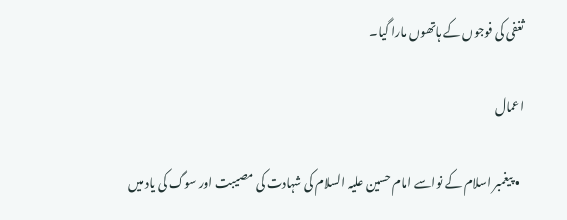ثغفی کی فوجوں کے ہاتھوں مارا گیا۔

اعمال

  • پیغمبر اسلام کے نواسے امام حسین علیہ السلام کی شہادت کی مصیبت اور سوگ کی یاد میں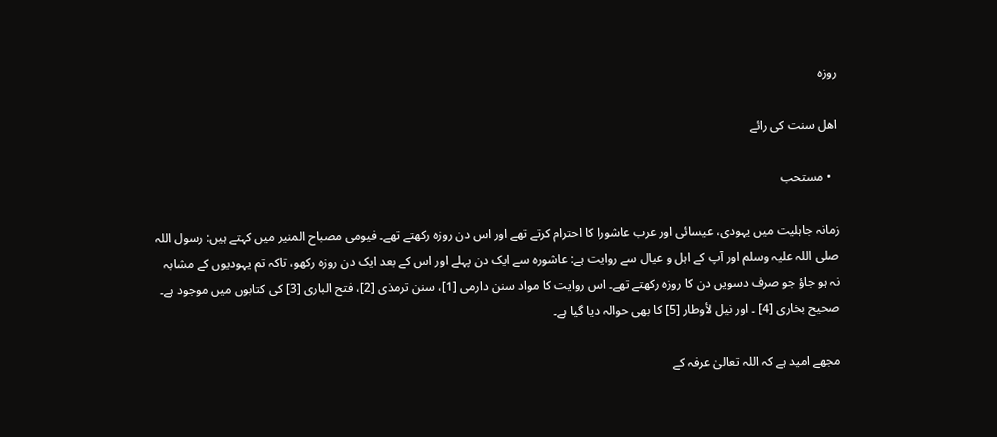روزه

اهل سنت کی رائے

  • مستحب

زمانہ جاہلیت میں یہودی، عیسائی اور عرب عاشورا کا احترام کرتے تھے اور اس دن روزہ رکھتے تھے۔ فیومی مصباح المنیر میں کہتے ہیں: رسول اللہ صلی اللہ علیہ وسلم اور آپ کے اہل و عیال سے روایت ہے: عاشورہ سے ایک دن پہلے اور اس کے بعد ایک دن روزہ رکھو، تاکہ تم یہودیوں کے مشابہ نہ ہو جاؤ جو صرف دسویں دن کا روزہ رکھتے تھے۔ اس روایت کا مواد سنن دارمی [1]، سنن ترمذی [2]، فتح الباری [3] کی کتابوں میں موجود ہے۔ صحیح بخاری [4] ۔ اور نیل لأوطار [5] کا بھی حوالہ دیا گیا ہے۔

مجھے امید ہے کہ اللہ تعالیٰ عرفہ کے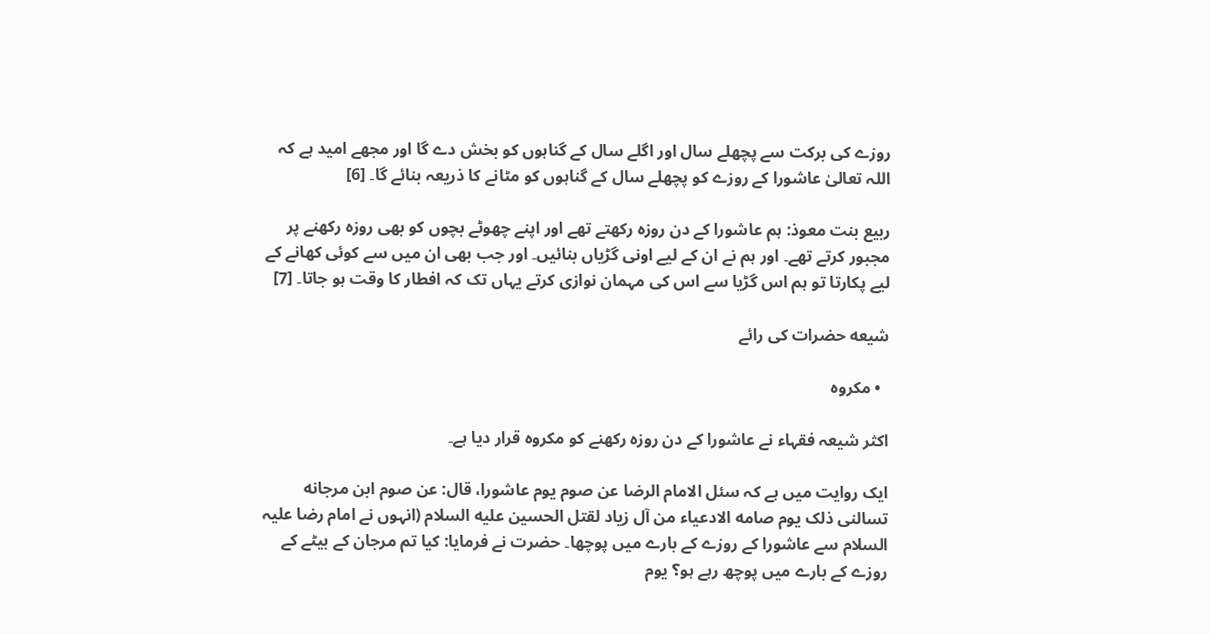روزے کی برکت سے پچھلے سال اور اگلے سال کے گناہوں کو بخش دے گا اور مجھے امید ہے کہ اللہ تعالیٰ عاشورا کے روزے کو پچھلے سال کے گناہوں کو مٹانے کا ذریعہ بنائے گا۔ [6]

ربيع بنت معوذ: ہم عاشورا کے دن روزہ رکھتے تھے اور اپنے چھوٹے بچوں کو بھی روزہ رکھنے پر مجبور کرتے تھے۔ اور ہم نے ان کے لیے اونی گڑیاں بنائیں۔ اور جب بھی ان میں سے کوئی کھانے کے لیے پکارتا تو ہم اس گڑیا سے اس کی مہمان نوازی کرتے یہاں تک کہ افطار کا وقت ہو جاتا۔ [7]

شیعه حضرات کی رائے

  • مکروه

اکثر شیعہ فقہاء نے عاشورا کے دن روزہ رکھنے کو مکروہ قرار دیا ہے۔

ایک روایت میں ہے کہ سئل الامام الرضا عن صوم یوم عاشورا، قال: عن صوم ابن مرجانه تسالنی ذلک یوم صامه الادعیاء من آل زیاد لقتل الحسین علیه السلام (انہوں نے امام رضا علیہ السلام سے عاشورا کے روزے کے بارے میں پوچھا۔ حضرت نے فرمایا: کیا تم مرجان کے بیٹے کے روزے کے بارے میں پوچھ رہے ہو؟ یوم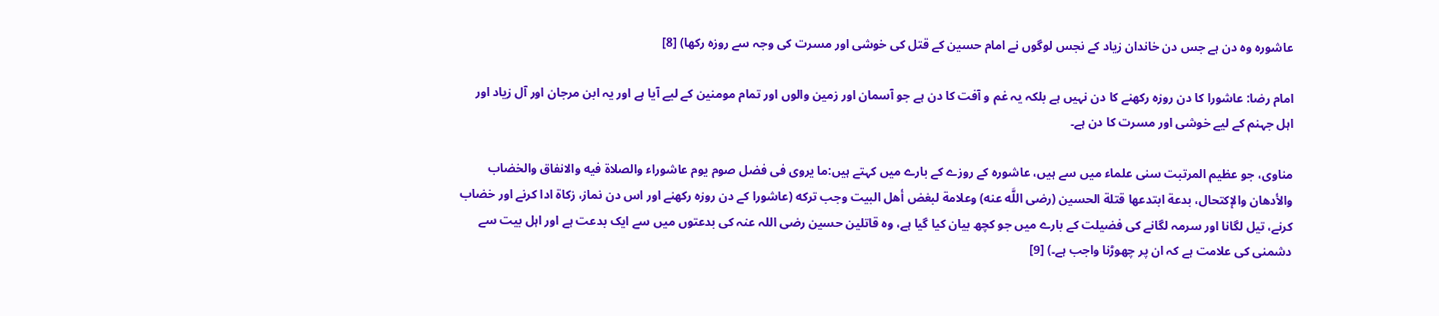عاشورہ وہ دن ہے جس دن خاندان زیاد کے نجس لوگوں نے امام حسین کے قتل کی خوشی اور مسرت کی وجہ سے روزہ رکھا) [8]

امام رضا: عاشورا کا دن روزہ رکھنے کا دن نہیں ہے بلکہ یہ غم و آفت کا دن ہے جو آسمان اور زمین والوں اور تمام مومنین کے لیے آیا ہے اور یہ ابن مرجان اور آل زیاد اور اہل جہنم کے لیے خوشی اور مسرت کا دن ہے۔

مناوی، جو عظیم المرتبت سنی علماء میں سے ہیں، عاشورہ کے روزے کے بارے میں کہتے ہیں:ما یروى فی فضل صوم یوم عاشوراء والصلاة فیه والانفاق والخضاب والأدهان والإکتحال، بدعة ابتدعها قتلة الحسین (رضی اللَّه عنه) وعلامة لبغض أهل البیت وجب ترکه (عاشورا کے دن روزہ رکھنے اور اس دن نماز، زکاۃ ادا کرنے اور خضاب کرنے، تیل لگانا اور سرمہ لگانے کی فضیلت کے بارے میں جو کچھ بیان کیا گیا ہے، وہ قاتلین حسین رضی اللہ عنہ کی بدعتوں میں سے ایک بدعت ہے اور اہل بیت سے دشمنی کی علامت ہے کہ ان پر چھوڑنا واجب ہے۔) [9]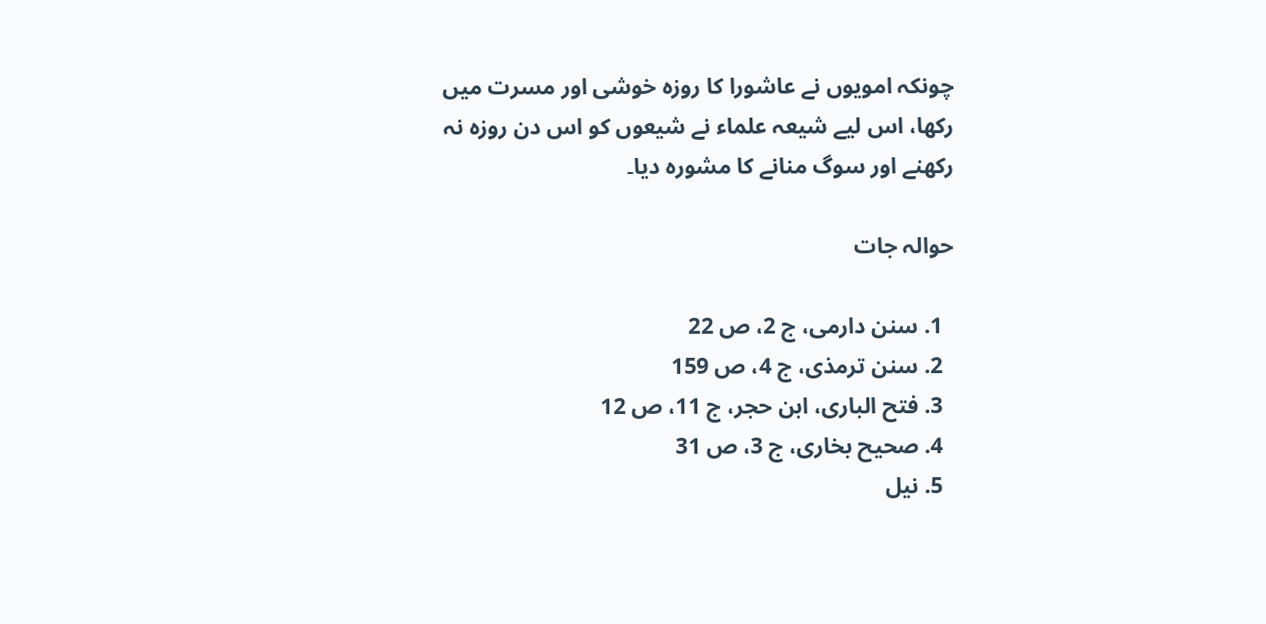چونکہ امویوں نے عاشورا کا روزہ خوشی اور مسرت میں رکھا، اس لیے شیعہ علماء نے شیعوں کو اس دن روزہ نہ رکھنے اور سوگ منانے کا مشورہ دیا۔

حوالہ جات

  1. سنن دارمی، ج 2، ص 22
  2. سنن ترمذی، ج 4، ص 159
  3. فتح الباری، ابن حجر، ج 11، ص 12
  4. صحیح بخاری، ج 3، ص 31
  5. نیل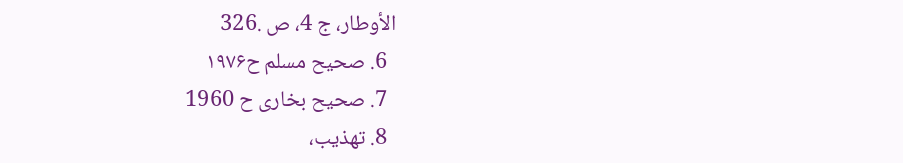الأوطار، ج 4، ص .326
  6. صحیح مسلم ح۱۹۷۶
  7. صحیح بخاری ح 1960
  8. تهذیب،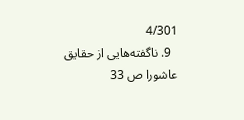4/301
  9. ناگفته‌هایی از حقایق عاشورا ص 33